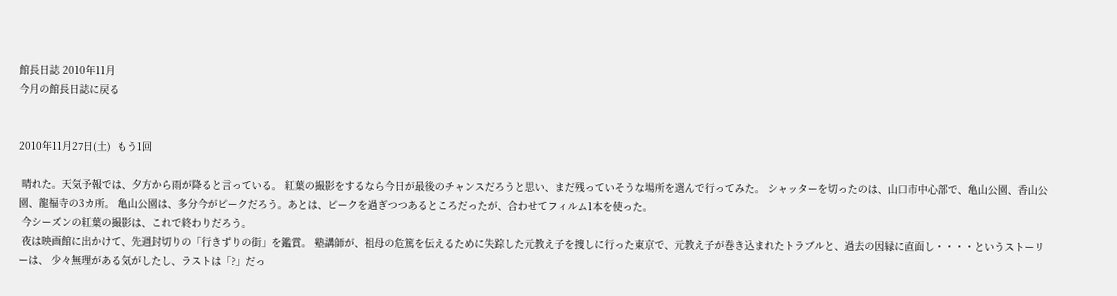館長日誌 2010年11月
今月の館長日誌に戻る


2010年11月27日(土)  もう1回

 晴れた。天気予報では、夕方から雨が降ると言っている。 紅葉の撮影をするなら今日が最後のチャンスだろうと思い、まだ残っていそうな場所を選んで行ってみた。 シャッターを切ったのは、山口市中心部で、亀山公園、香山公園、龍福寺の3カ所。 亀山公園は、多分今がピークだろう。あとは、ピークを過ぎつつあるところだったが、合わせてフィルム1本を使った。
 今シーズンの紅葉の撮影は、これで終わりだろう。
 夜は映画館に出かけて、先週封切りの「行きずりの街」を鑑賞。 塾講師が、祖母の危篤を伝えるために失踪した元教え子を捜しに行った東京で、元教え子が巻き込まれたトラブルと、過去の因縁に直面し・・・・というストーリーは、 少々無理がある気がしたし、ラストは「?」だっ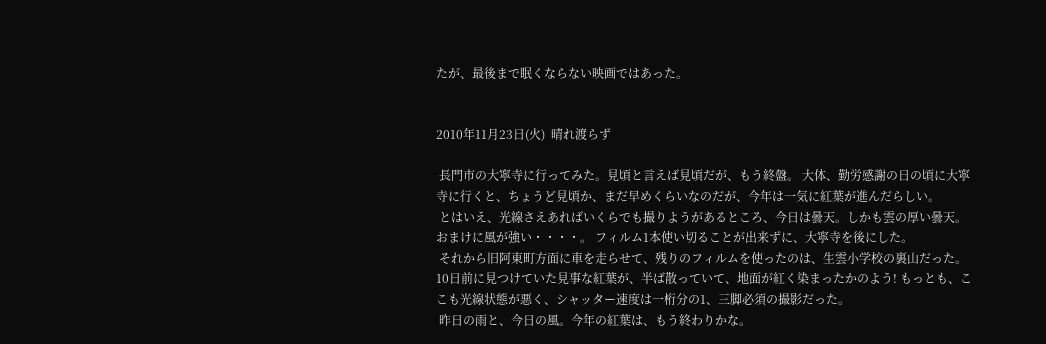たが、最後まで眠くならない映画ではあった。


2010年11月23日(火)  晴れ渡らず

 長門市の大寧寺に行ってみた。見頃と言えば見頃だが、もう終盤。 大体、勤労感謝の日の頃に大寧寺に行くと、ちょうど見頃か、まだ早めくらいなのだが、今年は一気に紅葉が進んだらしい。
 とはいえ、光線さえあればいくらでも撮りようがあるところ、今日は曇天。しかも雲の厚い曇天。 おまけに風が強い・・・・。 フィルム1本使い切ることが出来ずに、大寧寺を後にした。
 それから旧阿東町方面に車を走らせて、残りのフィルムを使ったのは、生雲小学校の裏山だった。 10日前に見つけていた見事な紅葉が、半ば散っていて、地面が紅く染まったかのよう! もっとも、ここも光線状態が悪く、シャッター速度は一桁分の1、三脚必須の撮影だった。
 昨日の雨と、今日の風。今年の紅葉は、もう終わりかな。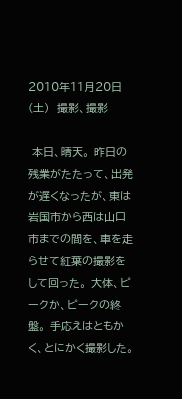2010年11月20日(土)  撮影、撮影

 本日、晴天。 昨日の残業がたたって、出発が遅くなったが、東は岩国市から西は山口市までの間を、車を走らせて紅葉の撮影をして回った。 大体、ピークか、ピークの終盤。 手応えはともかく、とにかく撮影した。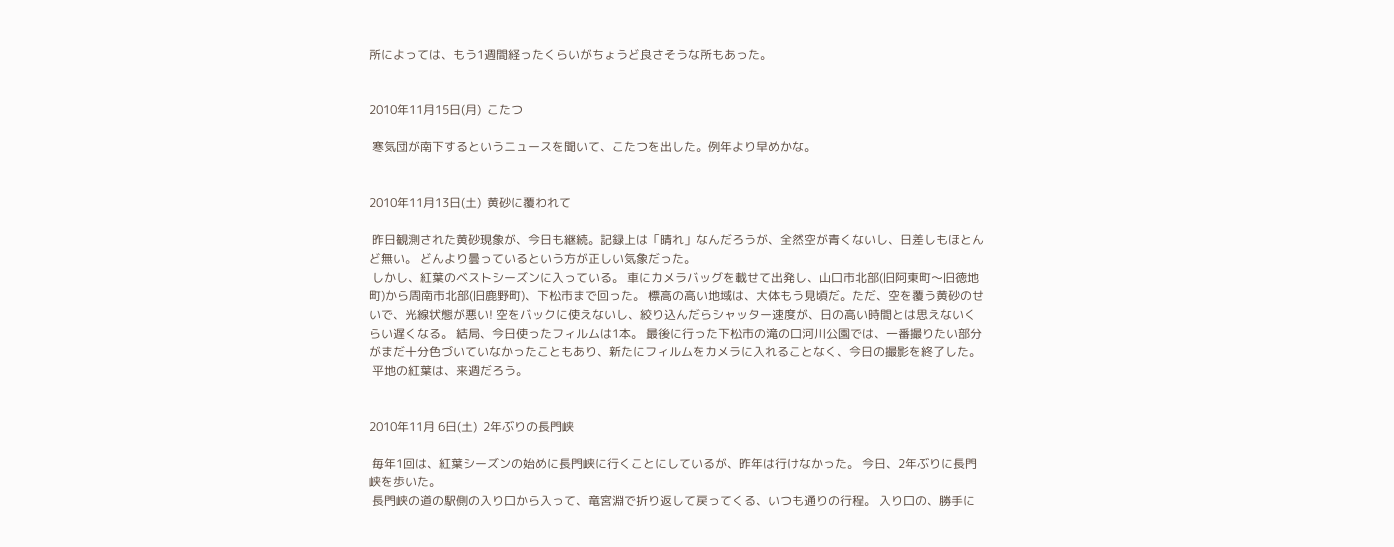所によっては、もう1週間経ったくらいがちょうど良さそうな所もあった。


2010年11月15日(月)  こたつ

 寒気団が南下するというニュースを聞いて、こたつを出した。例年より早めかな。


2010年11月13日(土)  黄砂に覆われて

 昨日観測された黄砂現象が、今日も継続。記録上は「晴れ」なんだろうが、全然空が青くないし、日差しもほとんど無い。 どんより曇っているという方が正しい気象だった。
 しかし、紅葉のベストシーズンに入っている。 車にカメラバッグを載せて出発し、山口市北部(旧阿東町〜旧徳地町)から周南市北部(旧鹿野町)、下松市まで回った。 標高の高い地域は、大体もう見頃だ。ただ、空を覆う黄砂のせいで、光線状態が悪い! 空をバックに使えないし、絞り込んだらシャッター速度が、日の高い時間とは思えないくらい遅くなる。 結局、今日使ったフィルムは1本。 最後に行った下松市の滝の口河川公園では、一番撮りたい部分がまだ十分色づいていなかったこともあり、新たにフィルムをカメラに入れることなく、今日の撮影を終了した。
 平地の紅葉は、来週だろう。


2010年11月 6日(土)  2年ぶりの長門峡

 毎年1回は、紅葉シーズンの始めに長門峡に行くことにしているが、昨年は行けなかった。 今日、2年ぶりに長門峡を歩いた。
 長門峡の道の駅側の入り口から入って、竜宮淵で折り返して戻ってくる、いつも通りの行程。 入り口の、勝手に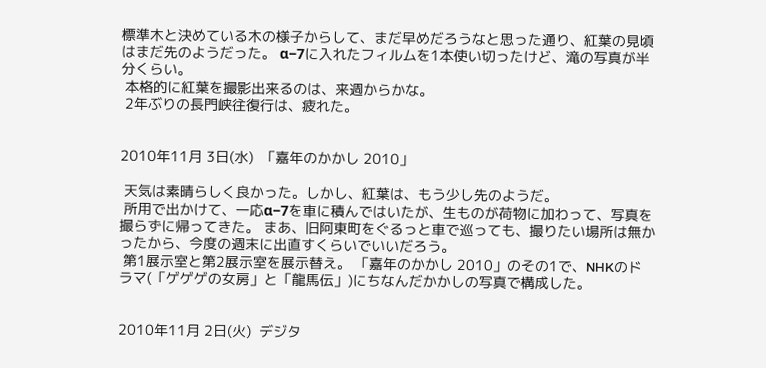標準木と決めている木の様子からして、まだ早めだろうなと思った通り、紅葉の見頃はまだ先のようだった。 α−7に入れたフィルムを1本使い切ったけど、滝の写真が半分くらい。
 本格的に紅葉を撮影出来るのは、来週からかな。
 2年ぶりの長門峡往復行は、疲れた。


2010年11月 3日(水)  「嘉年のかかし 2010」

 天気は素晴らしく良かった。しかし、紅葉は、もう少し先のようだ。
 所用で出かけて、一応α−7を車に積んではいたが、生ものが荷物に加わって、写真を撮らずに帰ってきた。 まあ、旧阿東町をぐるっと車で巡っても、撮りたい場所は無かったから、今度の週末に出直すくらいでいいだろう。
 第1展示室と第2展示室を展示替え。 「嘉年のかかし 2010」のその1で、NHKのドラマ(「ゲゲゲの女房」と「龍馬伝」)にちなんだかかしの写真で構成した。


2010年11月 2日(火)  デジタ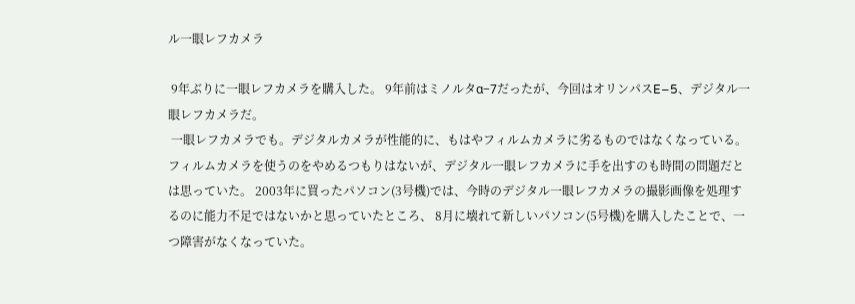ル一眼レフカメラ

 9年ぶりに一眼レフカメラを購入した。 9年前はミノルタα−7だったが、今回はオリンパスE−5、デジタル一眼レフカメラだ。
 一眼レフカメラでも。デジタルカメラが性能的に、もはやフィルムカメラに劣るものではなくなっている。 フィルムカメラを使うのをやめるつもりはないが、デジタル一眼レフカメラに手を出すのも時間の問題だとは思っていた。 2003年に買ったパソコン(3号機)では、今時のデジタル一眼レフカメラの撮影画像を処理するのに能力不足ではないかと思っていたところ、 8月に壊れて新しいパソコン(5号機)を購入したことで、一つ障害がなくなっていた。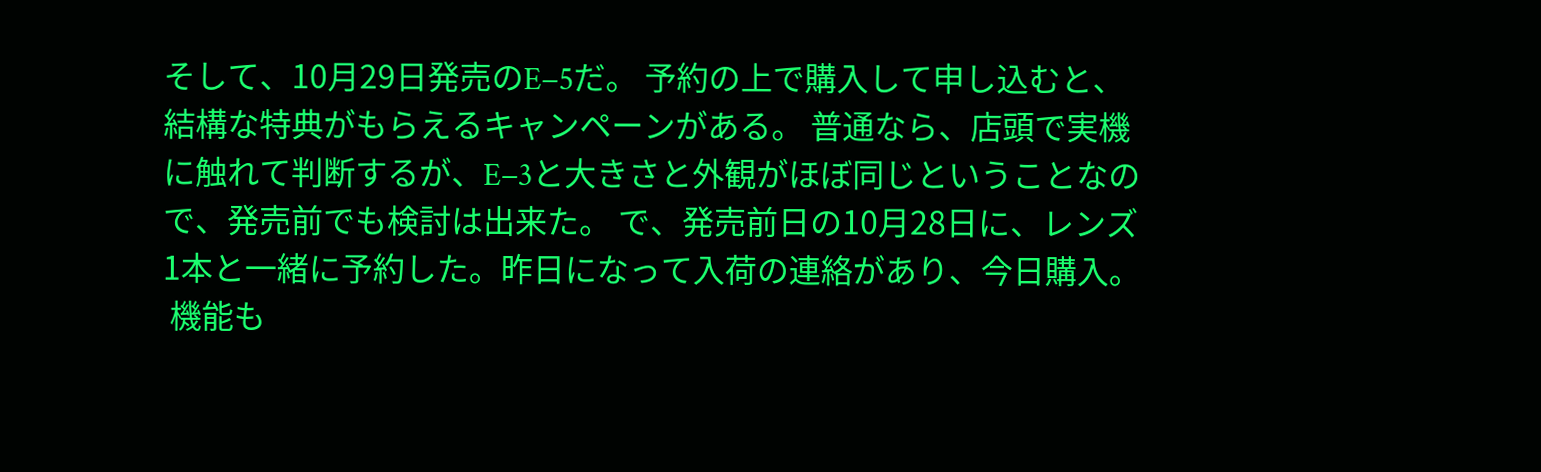そして、10月29日発売のE−5だ。 予約の上で購入して申し込むと、結構な特典がもらえるキャンペーンがある。 普通なら、店頭で実機に触れて判断するが、E−3と大きさと外観がほぼ同じということなので、発売前でも検討は出来た。 で、発売前日の10月28日に、レンズ1本と一緒に予約した。昨日になって入荷の連絡があり、今日購入。
 機能も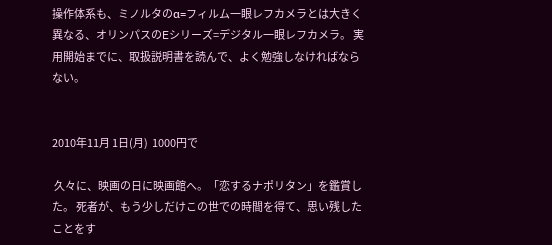操作体系も、ミノルタのα=フィルム一眼レフカメラとは大きく異なる、オリンパスのEシリーズ=デジタル一眼レフカメラ。 実用開始までに、取扱説明書を読んで、よく勉強しなければならない。


2010年11月 1日(月)  1000円で

 久々に、映画の日に映画館へ。「恋するナポリタン」を鑑賞した。 死者が、もう少しだけこの世での時間を得て、思い残したことをす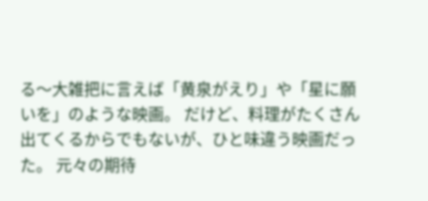る〜大雑把に言えば「黄泉がえり」や「星に願いを」のような映画。 だけど、料理がたくさん出てくるからでもないが、ひと味違う映画だった。 元々の期待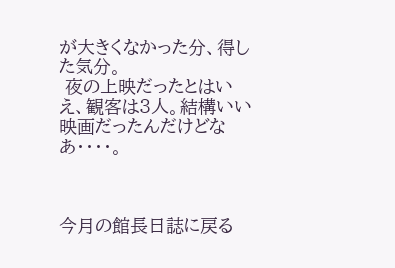が大きくなかった分、得した気分。
 夜の上映だったとはいえ、観客は3人。結構いい映画だったんだけどなあ・・・・。



今月の館長日誌に戻る